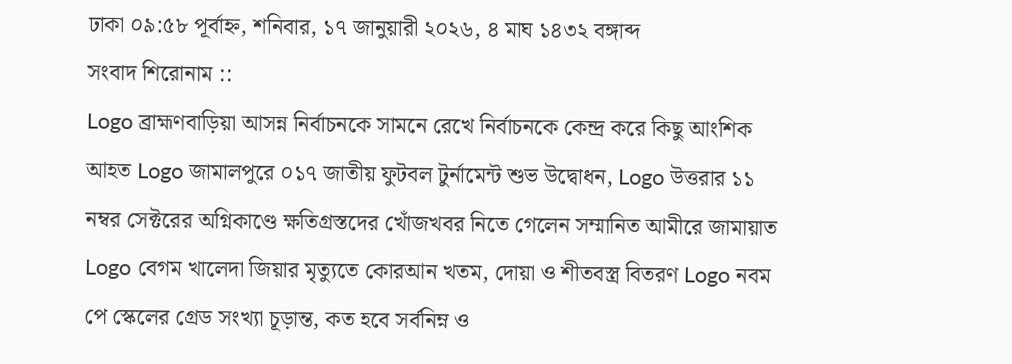ঢাকা ০৯:৫৮ পূর্বাহ্ন, শনিবার, ১৭ জানুয়ারী ২০২৬, ৪ মাঘ ১৪৩২ বঙ্গাব্দ
সংবাদ শিরোনাম ::
Logo ব্রাহ্মণবাড়িয়া আসন্ন নির্বাচনকে সামনে রেখে নির্বাচনকে কেন্দ্র করে কিছু আংশিক আহত Logo জামালপুরে ০১৭ জাতীয় ফুটবল টুর্নামেন্ট শুভ উদ্বোধন, Logo উত্তরার ১১ নম্বর সেক্টরের অগ্নিকাণ্ডে ক্ষতিগ্রস্তদের খোঁজখবর নিতে গেলেন সম্মানিত আমীরে জামায়াত Logo বেগম খালেদা জিয়ার মৃত্যুতে কোরআন খতম, দোয়া ও শীতবস্ত্র বিতরণ Logo নবম পে স্কেলের গ্রেড সংখ্যা চূড়ান্ত, কত হবে সর্বনিম্ন ও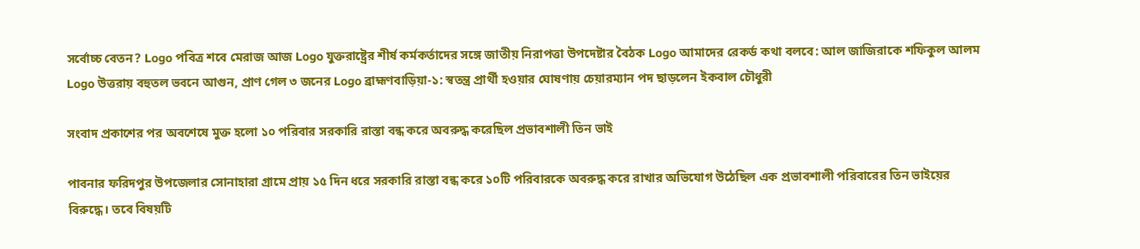সর্বোচ্চ বেতন? Logo পবিত্র শবে মেরাজ আজ Logo যুক্তরাষ্ট্রের শীর্ষ কর্মকর্তাদের সঙ্গে জাতীয় নিরাপত্তা উপদেষ্টার বৈঠক Logo আমাদের রেকর্ড কথা বলবে: আল জাজিরাকে শফিকুল আলম Logo উত্তরায় বহুতল ভবনে আগুন, প্রাণ গেল ৩ জনের Logo ব্রাহ্মণবাড়িয়া-১: স্বতন্ত্র প্রার্থী হওয়ার ঘোষণায় চেয়ারম্যান পদ ছাড়লেন ইকবাল চৌধুরী

সংবাদ প্রকাশের পর অবশেষে মুক্ত হলো ১০ পরিবার সরকারি রাস্তা বন্ধ করে অবরুদ্ধ করেছিল প্রভাবশালী তিন ভাই

পাবনার ফরিদপুর উপজেলার সোনাহারা গ্রামে প্রায় ১৫ দিন ধরে সরকারি রাস্তা বন্ধ করে ১০টি পরিবারকে অবরুদ্ধ করে রাখার অভিযোগ উঠেছিল এক প্রভাবশালী পরিবারের তিন ভাইয়ের বিরুদ্ধে। তবে বিষয়টি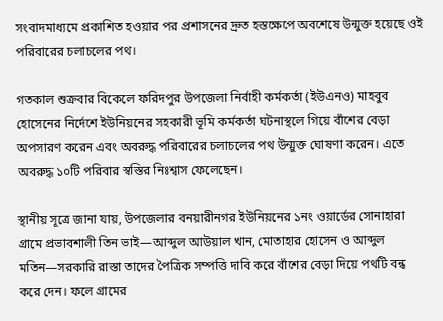সংবাদমাধ্যমে প্রকাশিত হওয়ার পর প্রশাসনের দ্রুত হস্তক্ষেপে অবশেষে উন্মুক্ত হয়েছে ওই পরিবারের চলাচলের পথ।

গতকাল শুক্রবার বিকেলে ফরিদপুর উপজেলা নির্বাহী কর্মকর্তা (ইউএনও) মাহবুব হোসেনের নির্দেশে ইউনিয়নের সহকারী ভূমি কর্মকর্তা ঘটনাস্থলে গিয়ে বাঁশের বেড়া অপসারণ করেন এবং অবরুদ্ধ পরিবারের চলাচলের পথ উন্মুক্ত ঘোষণা করেন। এতে অবরুদ্ধ ১০টি পরিবার স্বস্তির নিঃশ্বাস ফেলেছেন।

স্থানীয় সূত্রে জানা যায়, উপজেলার বনয়ারীনগর ইউনিয়নের ১নং ওয়ার্ডের সোনাহারা গ্রামে প্রভাবশালী তিন ভাই—আব্দুল আউয়াল খান, মোতাহার হোসেন ও আব্দুল মতিন—সরকারি রাস্তা তাদের পৈত্রিক সম্পত্তি দাবি করে বাঁশের বেড়া দিয়ে পথটি বন্ধ করে দেন। ফলে গ্রামের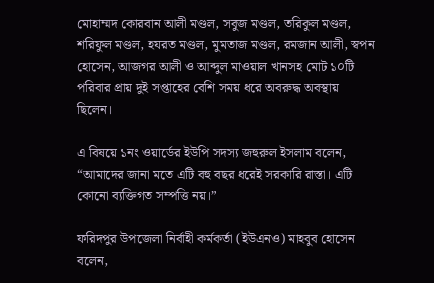মোহাম্মদ কোরবান আলী মণ্ডল, সবুজ মণ্ডল, তরিকুল মণ্ডল, শরিফুল মণ্ডল, হযরত মণ্ডল, মুমতাজ মণ্ডল, রমজান আলী, স্বপন হোসেন, আজগর আলী ও আব্দুল মাওয়াল খানসহ মোট ১০টি পরিবার প্রায় দুই সপ্তাহের বেশি সময় ধরে অবরুদ্ধ অবস্থায় ছিলেন।

এ বিষয়ে ১নং ওয়ার্ডের ইউপি সদস্য জহুরুল ইসলাম বলেন, “আমাদের জানা মতে এটি বহু বছর ধরেই সরকারি রাস্তা। এটি কোনো ব্যক্তিগত সম্পত্তি নয়।”

ফরিদপুর উপজেলা নির্বাহী কর্মকর্তা (ইউএনও) মাহবুব হোসেন বলেন,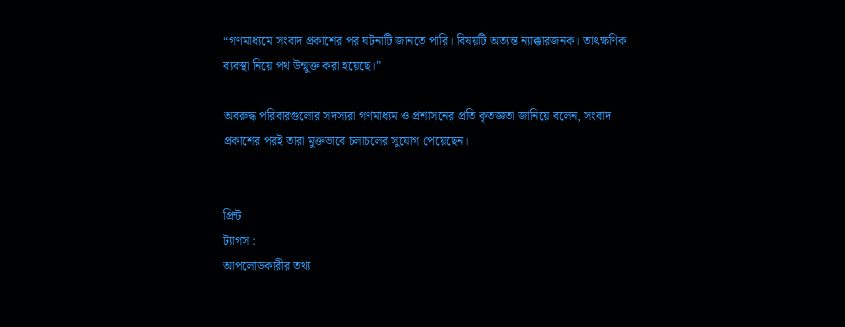“গণমাধ্যমে সংবাদ প্রকাশের পর ঘটনাটি জানতে পারি। বিষয়টি অত্যন্ত ন্যাক্কারজনক। তাৎক্ষণিক ব্যবস্থা নিয়ে পথ উন্মুক্ত করা হয়েছে।”

অবরুদ্ধ পরিবারগুলোর সদস্যরা গণমাধ্যম ও প্রশাসনের প্রতি কৃতজ্ঞতা জানিয়ে বলেন, সংবাদ প্রকাশের পরই তারা মুক্তভাবে চলাচলের সুযোগ পেয়েছেন।


প্রিন্ট
ট্যাগস :
আপলোডকারীর তথ্য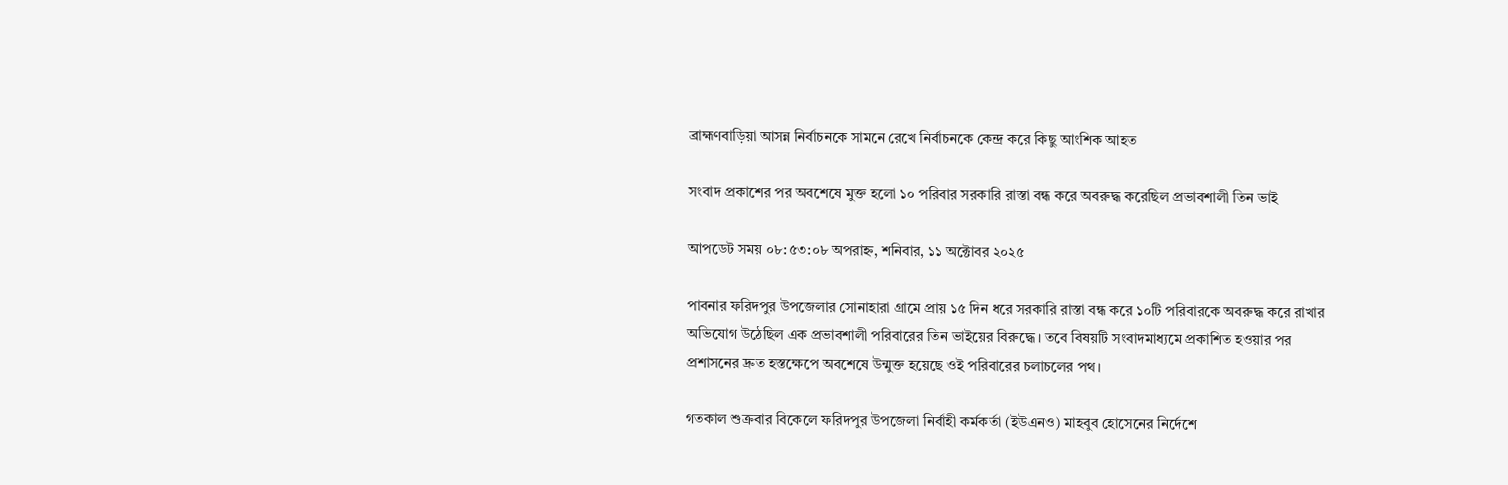ব্রাহ্মণবাড়িয়া আসন্ন নির্বাচনকে সামনে রেখে নির্বাচনকে কেন্দ্র করে কিছু আংশিক আহত

সংবাদ প্রকাশের পর অবশেষে মুক্ত হলো ১০ পরিবার সরকারি রাস্তা বন্ধ করে অবরুদ্ধ করেছিল প্রভাবশালী তিন ভাই

আপডেট সময় ০৮:৫৩:০৮ অপরাহ্ন, শনিবার, ১১ অক্টোবর ২০২৫

পাবনার ফরিদপুর উপজেলার সোনাহারা গ্রামে প্রায় ১৫ দিন ধরে সরকারি রাস্তা বন্ধ করে ১০টি পরিবারকে অবরুদ্ধ করে রাখার অভিযোগ উঠেছিল এক প্রভাবশালী পরিবারের তিন ভাইয়ের বিরুদ্ধে। তবে বিষয়টি সংবাদমাধ্যমে প্রকাশিত হওয়ার পর প্রশাসনের দ্রুত হস্তক্ষেপে অবশেষে উন্মুক্ত হয়েছে ওই পরিবারের চলাচলের পথ।

গতকাল শুক্রবার বিকেলে ফরিদপুর উপজেলা নির্বাহী কর্মকর্তা (ইউএনও) মাহবুব হোসেনের নির্দেশে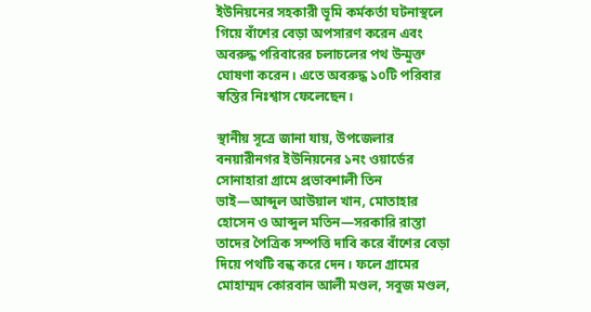ইউনিয়নের সহকারী ভূমি কর্মকর্তা ঘটনাস্থলে গিয়ে বাঁশের বেড়া অপসারণ করেন এবং অবরুদ্ধ পরিবারের চলাচলের পথ উন্মুক্ত ঘোষণা করেন। এতে অবরুদ্ধ ১০টি পরিবার স্বস্তির নিঃশ্বাস ফেলেছেন।

স্থানীয় সূত্রে জানা যায়, উপজেলার বনয়ারীনগর ইউনিয়নের ১নং ওয়ার্ডের সোনাহারা গ্রামে প্রভাবশালী তিন ভাই—আব্দুল আউয়াল খান, মোতাহার হোসেন ও আব্দুল মতিন—সরকারি রাস্তা তাদের পৈত্রিক সম্পত্তি দাবি করে বাঁশের বেড়া দিয়ে পথটি বন্ধ করে দেন। ফলে গ্রামের মোহাম্মদ কোরবান আলী মণ্ডল, সবুজ মণ্ডল,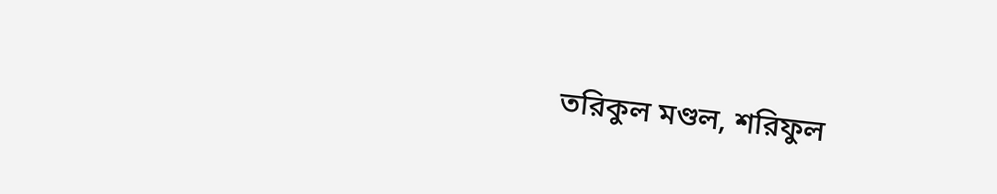তরিকুল মণ্ডল, শরিফুল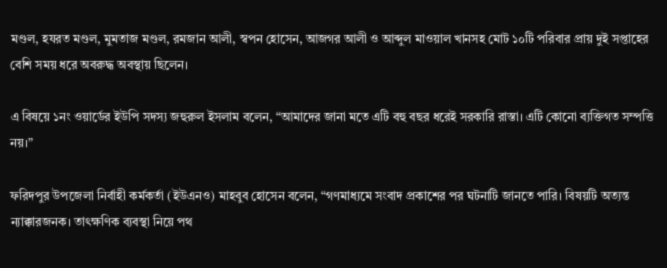মণ্ডল, হযরত মণ্ডল, মুমতাজ মণ্ডল, রমজান আলী, স্বপন হোসেন, আজগর আলী ও আব্দুল মাওয়াল খানসহ মোট ১০টি পরিবার প্রায় দুই সপ্তাহের বেশি সময় ধরে অবরুদ্ধ অবস্থায় ছিলেন।

এ বিষয়ে ১নং ওয়ার্ডের ইউপি সদস্য জহুরুল ইসলাম বলেন, “আমাদের জানা মতে এটি বহু বছর ধরেই সরকারি রাস্তা। এটি কোনো ব্যক্তিগত সম্পত্তি নয়।”

ফরিদপুর উপজেলা নির্বাহী কর্মকর্তা (ইউএনও) মাহবুব হোসেন বলেন, “গণমাধ্যমে সংবাদ প্রকাশের পর ঘটনাটি জানতে পারি। বিষয়টি অত্যন্ত ন্যাক্কারজনক। তাৎক্ষণিক ব্যবস্থা নিয়ে পথ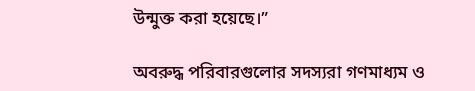উন্মুক্ত করা হয়েছে।”

অবরুদ্ধ পরিবারগুলোর সদস্যরা গণমাধ্যম ও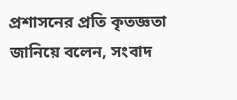প্রশাসনের প্রতি কৃতজ্ঞতা জানিয়ে বলেন, সংবাদ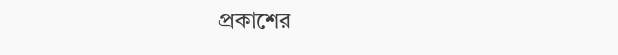প্রকাশের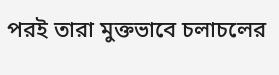পরই তারা মুক্তভাবে চলাচলের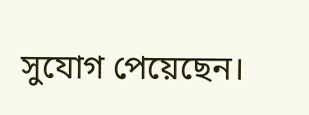সুযোগ পেয়েছেন।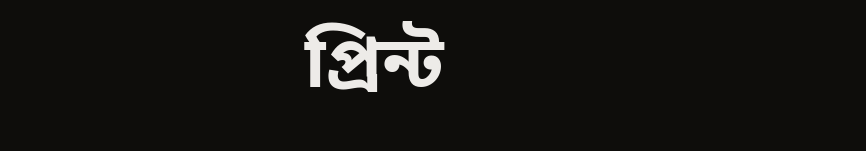প্রিন্ট